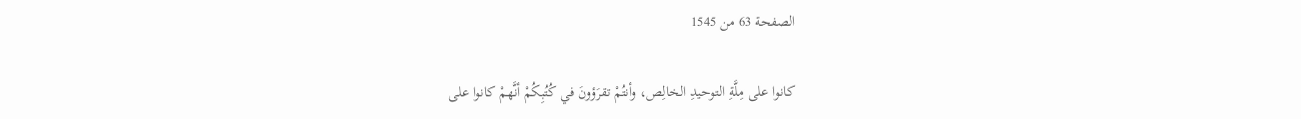الصفحة 63 من 1545

كانوا على مِلَّةِ التوحيدِ الخالِص، وأنتُمْ تقرَؤونَ في كُتُبِكُمْ أنَّهمْ كانوا على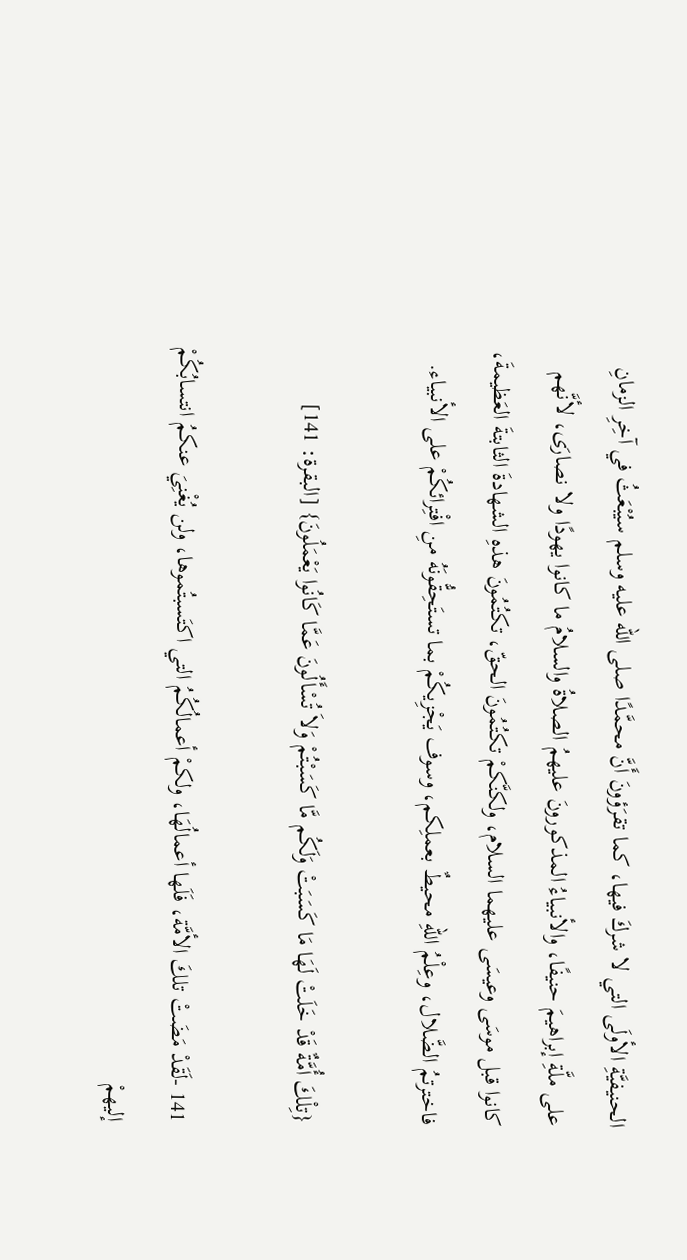الحنيفيَّةِ الأولَى التي لا شركَ فيها، كما تقرَؤونَ أَنَّ محمَّدًا صلى الله عليه وسلم سيُبْعَثُ في آخِرِ الزمانِ على ملَّةِ إبراهيمَ حنيفًا، والأنبياءُ المذكورونَ عليهمُ الصلاةُ والسلامُ ما كانوا يهودًا ولا نصارَى، لأنَّهم كانوا قبل موسَى وعيسَى عليهما السلام، ولكنَّكمْ تكتُمُونَ الحقّ، تكتُمُونَ هذهِ الشهادةَ الثابتةَ العَظيمةَ، فاخترتمُ الضَّلال، وعِلْمُ اللهِ محيطٌ بعملِكم، وسوف يَجْزِيكُمْ بما تستَحِقُّونَهُ منِ افْتِرائكُمْ على الأنبياء.

{تِلْكَ أُمَّةٌ قَدْ خَلَتْ لَهَا مَا كَسَبَتْ وَلَكُم مَّا كَسَبْتُمْ وَلاَ تُسْأَلُونَ عَمَّا كَانُوا يَعْمَلُونَ} [البقرة: 141]

141 -لَقَدْ مَضَتْ تلكَ الأمَّة، فَلَها أعمالُهَا، ولكمْ أعمالُكُمُ التي اكتَسبتُموها، ولن يُغْنِيَ عنكمُ انتسابُكُمْ إليهمْ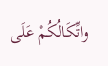واتِّكَالُكُمْ عَلَى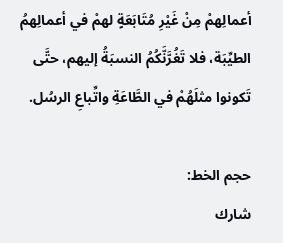أعمالِهمْ مِنْ غَيْرِ مُتَابَعَةٍ لهمْ في أعمالِهمُ الطيِّبَة، فلا تَغُرَّنَّكُمُ النسبَةُ إليهم، حتَّى تَكونوا مثلَهُمْ في الطَّاعَةِ واتِّباعِ الرسُل.

حجم الخط:
شارك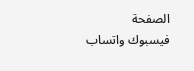الصفحة
فيسبوك واتساب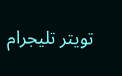تويتر تليجرام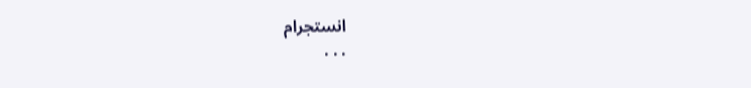انستجرام
. . .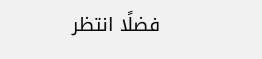فضلًا انتظر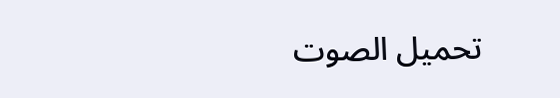تحميل الصوت